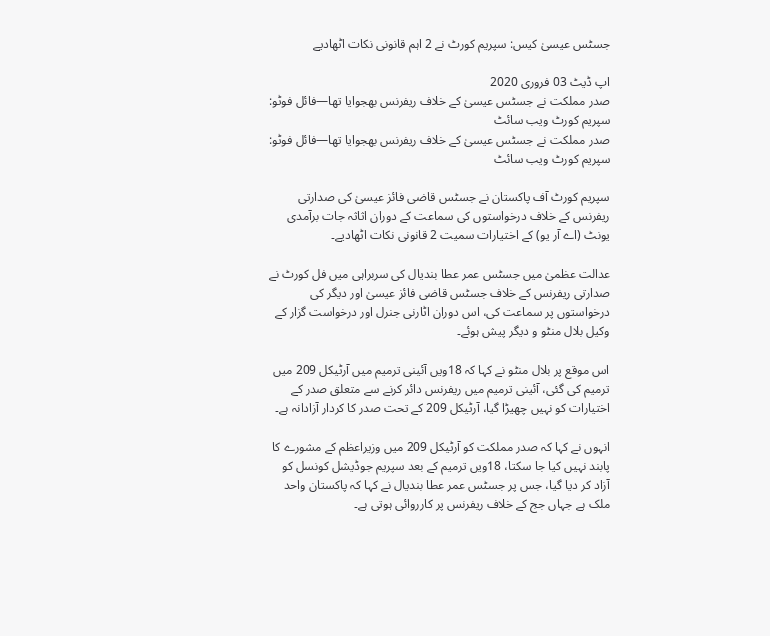جسٹس عیسیٰ کیس: سپریم کورٹ نے 2 اہم قانونی نکات اٹھادیے

اپ ڈیٹ 03 فروری 2020
صدر مملکت نے جسٹس عیسیٰ کے خلاف ریفرنس بھجوایا تھا—فائل فوٹو: سپریم کورٹ ویب سائٹ
صدر مملکت نے جسٹس عیسیٰ کے خلاف ریفرنس بھجوایا تھا—فائل فوٹو: سپریم کورٹ ویب سائٹ

سپریم کورٹ آف پاکستان نے جسٹس قاضی فائز عیسیٰ کی صدارتی ریفرنس کے خلاف درخواستوں کی سماعت کے دوران اثاثہ جات برآمدی یونٹ (اے آر یو) کے اختیارات سمیت 2 قانونی نکات اٹھادیے۔

عدالت عظمیٰ میں جسٹس عمر عطا بندیال کی سربراہی میں فل کورٹ نے صدارتی ریفرنس کے خلاف جسٹس قاضی فائز عیسیٰ اور دیگر کی درخواستوں پر سماعت کی، اس دوران اٹارنی جنرل اور درخواست گزار کے وکیل بلال منٹو و دیگر پیش ہوئے۔

اس موقع پر بلال منٹو نے کہا کہ 18ویں آئینی ترمیم میں آرٹیکل 209 میں ترمیم کی گئی، آئینی ترمیم میں ریفرنس دائر کرنے سے متعلق صدر کے اختیارات کو نہیں چھیڑا گیا، آرٹیکل 209 کے تحت صدر کا کردار آزادانہ ہے۔

انہوں نے کہا کہ صدر مملکت کو آرٹیکل 209 میں وزیراعظم کے مشورے کا پابند نہیں کیا جا سکتا، 18ویں ترمیم کے بعد سپریم جوڈیشل کونسل کو آزاد کر دیا گیا، جس پر جسٹس عمر عطا بندیال نے کہا کہ پاکستان واحد ملک ہے جہاں جج کے خلاف ریفرنس پر کارروائی ہوتی ہے۔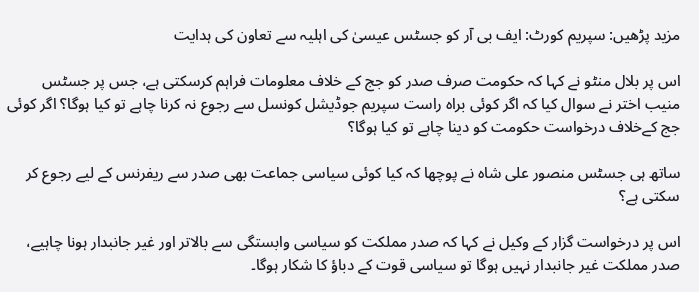مزید پڑھیں: سپریم کورٹ: ایف بی آر کو جسٹس عیسیٰ کی اہلیہ سے تعاون کی ہدایت

اس پر بلال منٹو نے کہا کہ حکومت صرف صدر کو جج کے خلاف معلومات فراہم کرسکتی ہے، جس پر جسٹس منیب اختر نے سوال کیا کہ اگر کوئی براہ راست سپریم جوڈیشل کونسل سے رجوع نہ کرنا چاہے تو کیا ہوگا؟ اگر کوئی جج کےخلاف درخواست حکومت کو دینا چاہے تو کیا ہوگا؟

ساتھ ہی جسٹس منصور علی شاہ نے پوچھا کہ کیا کوئی سیاسی جماعت بھی صدر سے ریفرنس کے لیے رجوع کر سکتی ہے؟

اس پر درخواست گزار کے وکیل نے کہا کہ صدر مملکت کو سیاسی وابستگی سے بالاتر اور غیر جانبدار ہونا چاہیے، صدر مملکت غیر جانبدار نہیں ہوگا تو سیاسی قوت کے دباؤ کا شکار ہوگا۔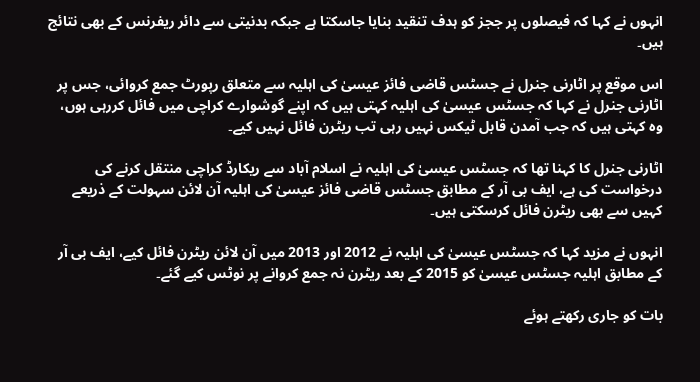انہوں نے کہا کہ فیصلوں پر ججز کو ہدف تنقید بنایا جاسکتا ہے جبکہ بدنیتی سے دائر ریفرنس کے بھی نتائج ہیں۔

اس موقع پر اٹارنی جنرل نے جسٹس قاضی فائز عیسیٰ کی اہلیہ سے متعلق رپورٹ جمع کروائی، جس پر اٹارنی جنرل نے کہا کہ جسٹس عیسیٰ کی اہلیہ کہتی ہیں کہ اپنے گوشوارے کراچی میں فائل کررہی ہوں، وہ کہتی ہیں کہ جب آمدن قابل ٹیکس نہیں رہی تب ریٹرن فائل نہیں کیے۔

اٹارنی جنرل کا کہنا تھا کہ جسٹس عیسیٰ کی اہلیہ نے اسلام آباد سے ریکارڈ کراچی منتقل کرنے کی درخواست کی ہے، ایف بی آر کے مطابق جسٹس قاضی فائز عیسیٰ کی اہلیہ آن لائن سہولت کے ذریعے کہیں سے بھی ریٹرن فائل کرسکتی ہیں۔

انہوں نے مزید کہا کہ جسٹس عیسیٰ کی اہلیہ نے 2012 اور 2013 میں آن لائن ریٹرن فائل کیے، ایف بی آر کے مطابق اہلیہ جسٹس عیسیٰ کو 2015 کے بعد ریٹرن نہ جمع کروانے پر نوٹس کیے گئے۔

بات کو جاری رکھتے ہوئے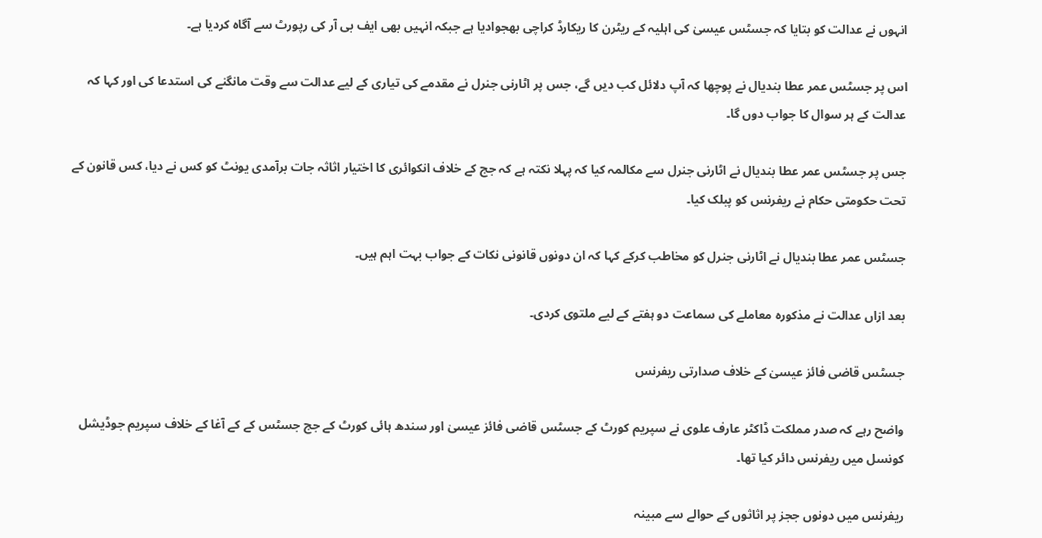انہوں نے عدالت کو بتایا کہ جسٹس عیسیٰ کی اہلیہ کے ریٹرن کا ریکارڈ کراچی بھجوادیا ہے جبکہ انہیں بھی ایف بی آر کی رپورٹ سے آگاہ کردیا ہے۔

اس پر جسٹس عمر عطا بندیال نے پوچھا کہ آپ دلائل کب دیں گے، جس پر اٹارنی جنرل نے مقدمے کی تیاری کے لیے عدالت سے وقت مانگنے کی استدعا کی اور کہا کہ عدالت کے ہر سوال کا جواب دوں گا۔

جس پر جسٹس عمر عطا بندیال نے اٹارنی جنرل سے مکالمہ کیا کہ پہلا نکتہ ہے کہ جج کے خلاف انکوائری کا اختیار اثاثہ جات برآمدی یونٹ کو کس نے دیا، کس قانون کے تحت حکومتی حکام نے ریفرنس کو پبلک کیا۔

جسٹس عمر عطا بندیال نے اٹارنی جنرل کو مخاطب کرکے کہا کہ ان دونوں قانونی نکات کے جواب بہت اہم ہیں۔

بعد ازاں عدالت نے مذکورہ معاملے کی سماعت دو ہفتے کے لیے ملتوی کردی۔

جسٹس قاضی فائز عیسیٰ کے خلاف صدارتی ریفرنس

واضح رہے کہ صدر مملکت ڈاکٹر عارف علوی نے سپریم کورٹ کے جسٹس قاضی فائز عیسیٰ اور سندھ ہائی کورٹ کے جج جسٹس کے کے آغا کے خلاف سپریم جوڈیشل کونسل میں ریفرنس دائر کیا تھا۔

ریفرنس میں دونوں ججز پر اثاثوں کے حوالے سے مبینہ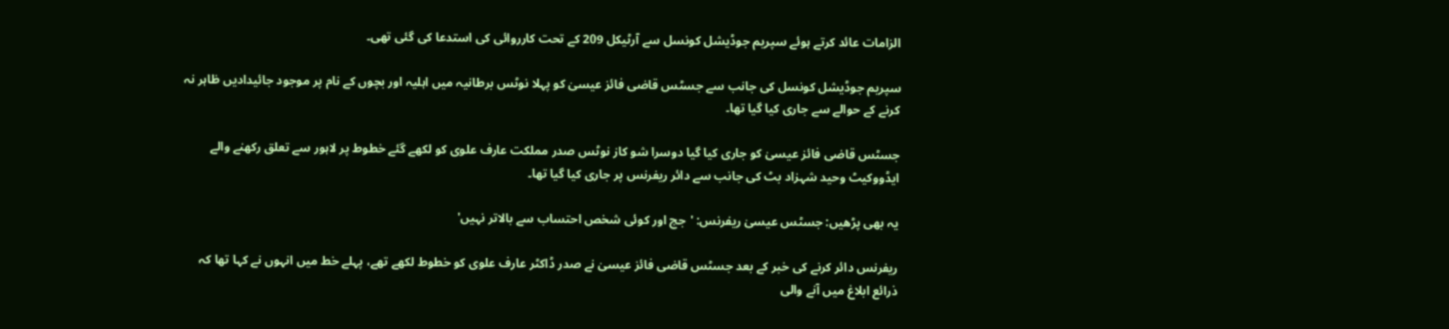الزامات عائد کرتے ہوئے سپریم جوڈیشل کونسل سے آرٹیکل 209 کے تحت کارروائی کی استدعا کی گئی تھی۔

سپریم جوڈیشل کونسل کی جانب سے جسٹس قاضی فائز عیسیٰ کو پہلا نوٹس برطانیہ میں اہلیہ اور بچوں کے نام پر موجود جائیدادیں ظاہر نہ کرنے کے حوالے سے جاری کیا گیا تھا۔

جسٹس قاضی فائز عیسیٰ کو جاری کیا گیا دوسرا شو کاز نوٹس صدر مملکت عارف علوی کو لکھے گئے خطوط پر لاہور سے تعلق رکھنے والے ایڈووکیٹ وحید شہزاد بٹ کی جانب سے دائر ریفرنس پر جاری کیا گیا تھا۔

یہ بھی پڑھیں: جسٹس عیسیٰ ریفرنس: 'جج اور کوئی شخص احتساب سے بالاتر نہیں'

ریفرنس دائر کرنے کی خبر کے بعد جسٹس قاضی فائز عیسیٰ نے صدر ڈاکٹر عارف علوی کو خطوط لکھے تھے، پہلے خط میں انہوں نے کہا تھا کہ ذرائع ابلاغ میں آنے والی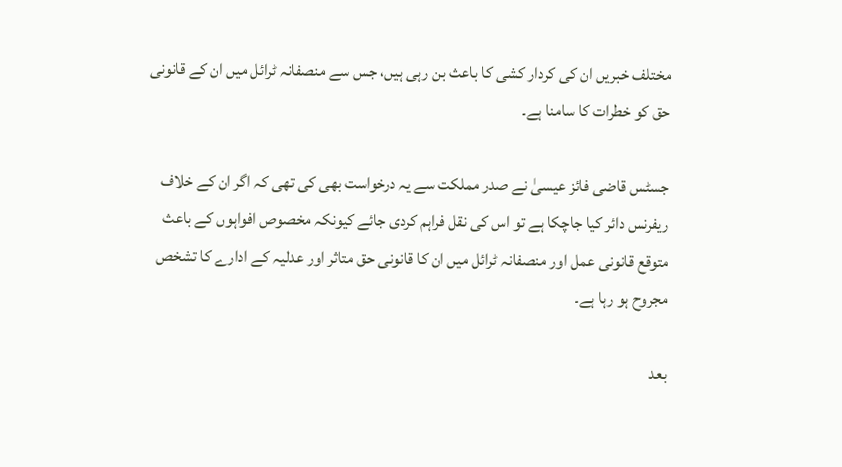مختلف خبریں ان کی کردار کشی کا باعث بن رہی ہیں، جس سے منصفانہ ٹرائل میں ان کے قانونی حق کو خطرات کا سامنا ہے۔

جسٹس قاضی فائز عیسیٰ نے صدر مملکت سے یہ درخواست بھی کی تھی کہ اگر ان کے خلاف ریفرنس دائر کیا جاچکا ہے تو اس کی نقل فراہم کردی جائے کیونکہ مخصوص افواہوں کے باعث متوقع قانونی عمل اور منصفانہ ٹرائل میں ان کا قانونی حق متاثر اور عدلیہ کے ادارے کا تشخص مجروح ہو رہا ہے۔

بعد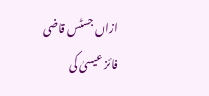ازاں جسٹس قاضی فائز عیسیٰ کی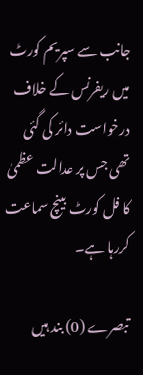جانب سے سپریم کورٹ میں ریفرنس کے خلاف درخواست دائر کی گئی تھی جس پر عدالت عظمیٰ کا فل کورٹ بینچ سماعت کررہا ہے۔

تبصرے (0) بند ہیں